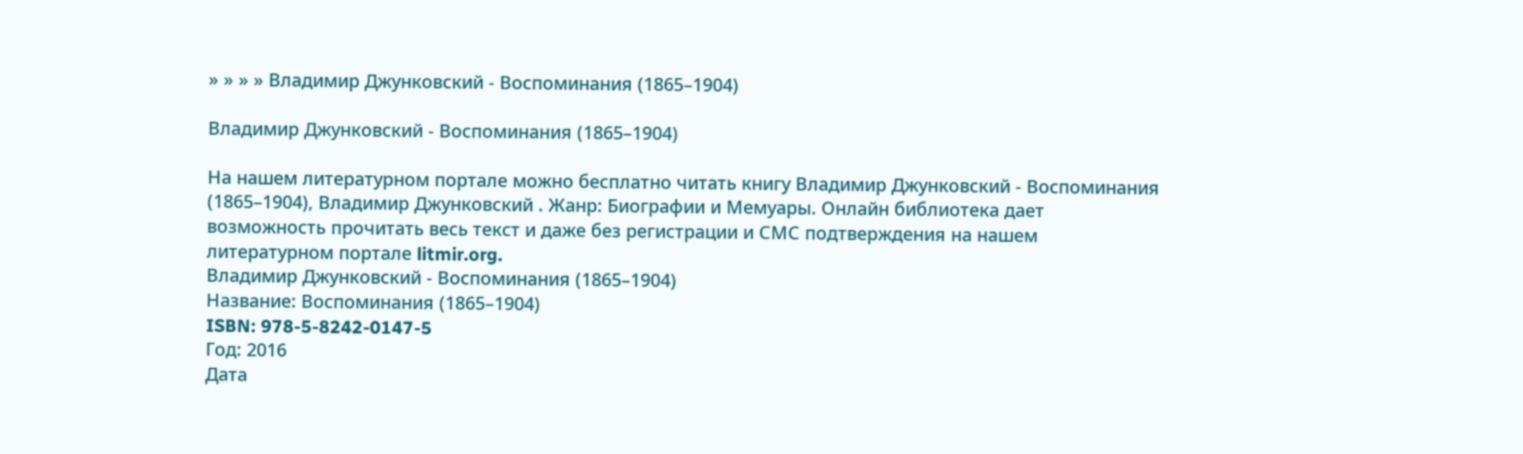» » » » Владимир Джунковский - Воспоминания (1865–1904)

Владимир Джунковский - Воспоминания (1865–1904)

На нашем литературном портале можно бесплатно читать книгу Владимир Джунковский - Воспоминания (1865–1904), Владимир Джунковский . Жанр: Биографии и Мемуары. Онлайн библиотека дает возможность прочитать весь текст и даже без регистрации и СМС подтверждения на нашем литературном портале litmir.org.
Владимир Джунковский - Воспоминания (1865–1904)
Название: Воспоминания (1865–1904)
ISBN: 978-5-8242-0147-5
Год: 2016
Дата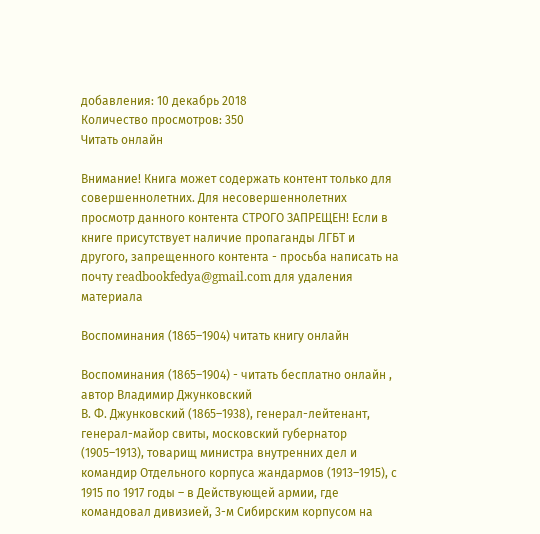добавления: 10 декабрь 2018
Количество просмотров: 350
Читать онлайн

Внимание! Книга может содержать контент только для совершеннолетних. Для несовершеннолетних просмотр данного контента СТРОГО ЗАПРЕЩЕН! Если в книге присутствует наличие пропаганды ЛГБТ и другого, запрещенного контента - просьба написать на почту readbookfedya@gmail.com для удаления материала

Воспоминания (1865–1904) читать книгу онлайн

Воспоминания (1865–1904) - читать бесплатно онлайн , автор Владимир Джунковский
В. Ф. Джунковский (1865–1938), генерал-лейтенант, генерал-майор свиты, московский губернатор (1905–1913), товарищ министра внутренних дел и командир Отдельного корпуса жандармов (1913–1915), с 1915 по 1917 годы – в Действующей армии, где командовал дивизией, 3-м Сибирским корпусом на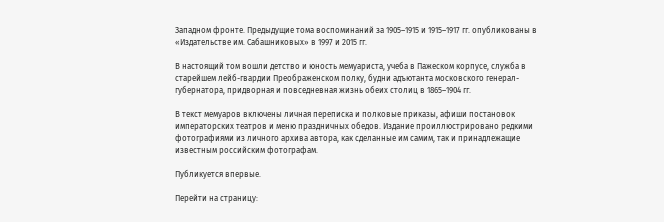Западном фронте. Предыдущие тома воспоминаний за 1905–1915 и 1915–1917 гг. опубликованы в «Издательстве им. Сабашниковых» в 1997 и 2015 гг.

В настоящий том вошли детство и юность мемуариста, учеба в Пажеском корпусе, служба в старейшем лейб-гвардии Преображенском полку, будни адъютанта московского генерал-губернатора, придворная и повседневная жизнь обеих столиц в 1865–1904 гг.

В текст мемуаров включены личная переписка и полковые приказы, афиши постановок императорских театров и меню праздничных обедов. Издание проиллюстрировано редкими фотографиями из личного архива автора, как сделанные им самим, так и принадлежащие известным российским фотографам.

Публикуется впервые.

Перейти на страницу: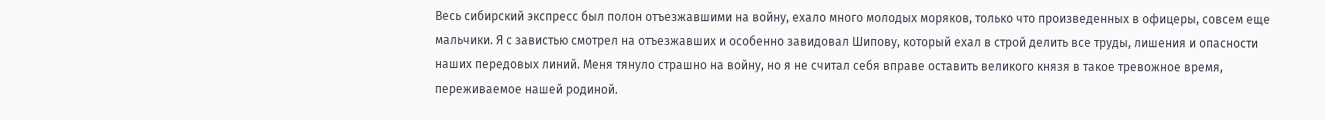Весь сибирский экспресс был полон отъезжавшими на войну, ехало много молодых моряков, только что произведенных в офицеры, совсем еще мальчики. Я с завистью смотрел на отъезжавших и особенно завидовал Шипову, который ехал в строй делить все труды, лишения и опасности наших передовых линий. Меня тянуло страшно на войну, но я не считал себя вправе оставить великого князя в такое тревожное время, переживаемое нашей родиной.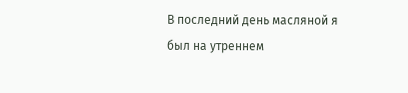В последний день масляной я был на утреннем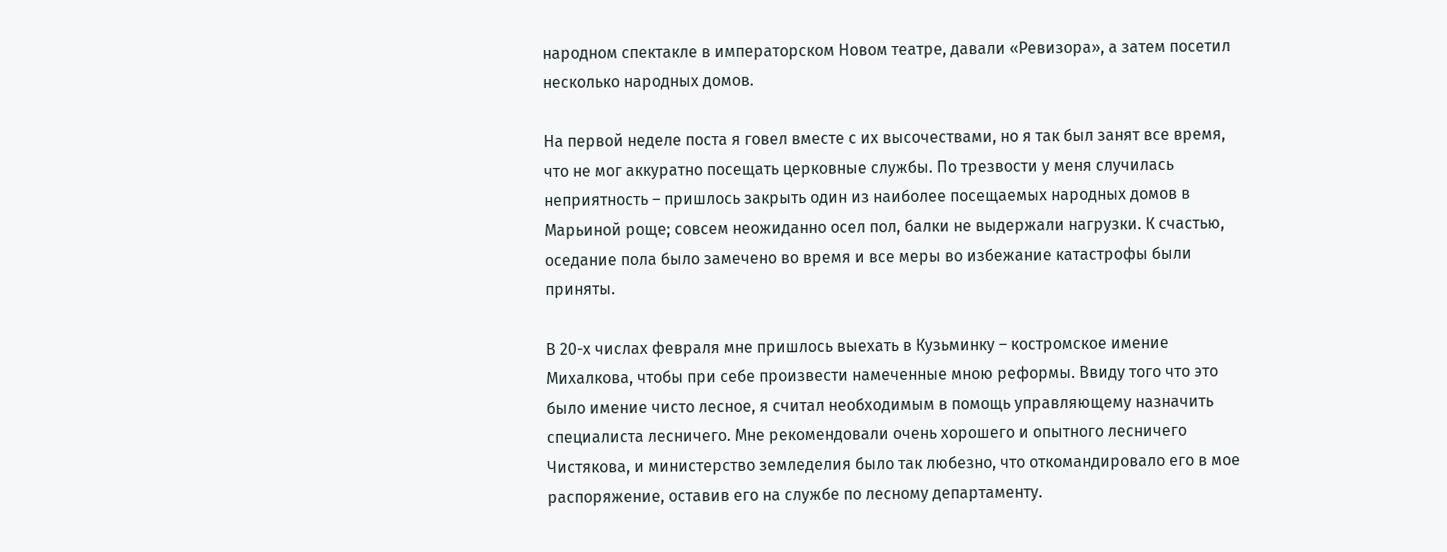народном спектакле в императорском Новом театре, давали «Ревизора», а затем посетил несколько народных домов.

На первой неделе поста я говел вместе с их высочествами, но я так был занят все время, что не мог аккуратно посещать церковные службы. По трезвости у меня случилась неприятность – пришлось закрыть один из наиболее посещаемых народных домов в Марьиной роще; совсем неожиданно осел пол, балки не выдержали нагрузки. К счастью, оседание пола было замечено во время и все меры во избежание катастрофы были приняты.

В 20-х числах февраля мне пришлось выехать в Кузьминку – костромское имение Михалкова, чтобы при себе произвести намеченные мною реформы. Ввиду того что это было имение чисто лесное, я считал необходимым в помощь управляющему назначить специалиста лесничего. Мне рекомендовали очень хорошего и опытного лесничего Чистякова, и министерство земледелия было так любезно, что откомандировало его в мое распоряжение, оставив его на службе по лесному департаменту.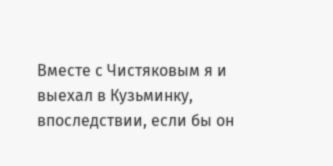Вместе с Чистяковым я и выехал в Кузьминку, впоследствии, если бы он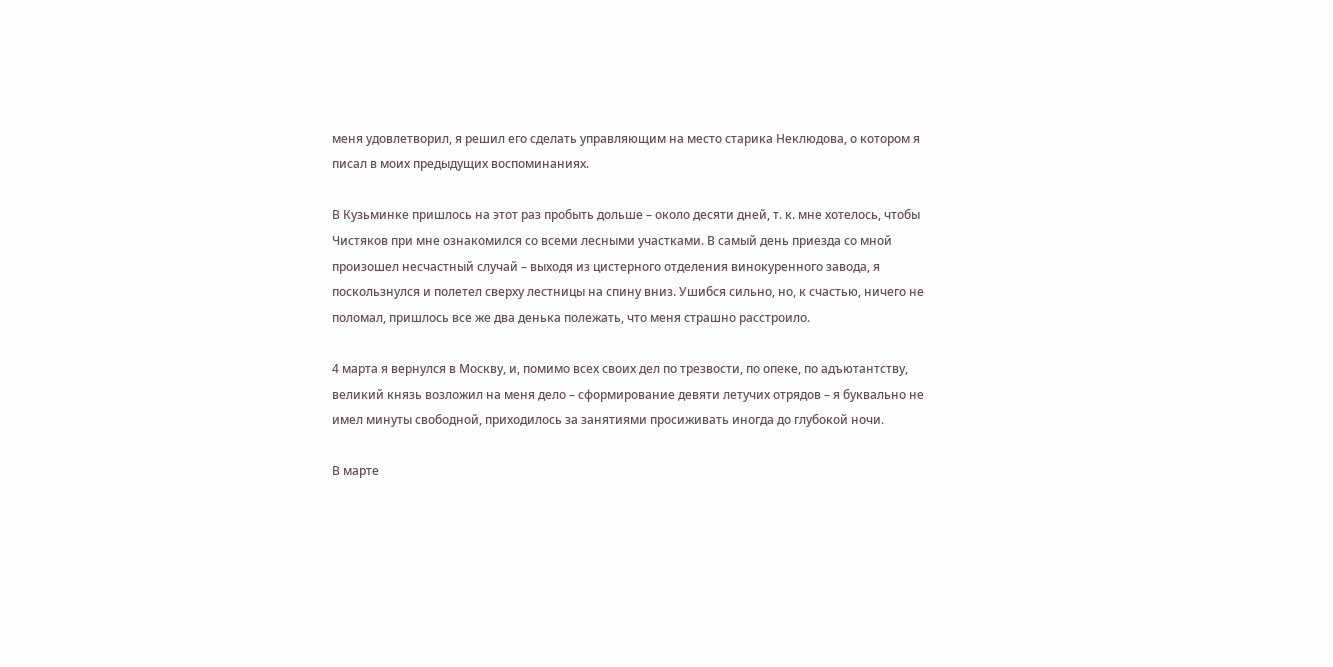меня удовлетворил, я решил его сделать управляющим на место старика Неклюдова, о котором я писал в моих предыдущих воспоминаниях.

В Кузьминке пришлось на этот раз пробыть дольше – около десяти дней, т. к. мне хотелось, чтобы Чистяков при мне ознакомился со всеми лесными участками. В самый день приезда со мной произошел несчастный случай – выходя из цистерного отделения винокуренного завода, я поскользнулся и полетел сверху лестницы на спину вниз. Ушибся сильно, но, к счастью, ничего не поломал, пришлось все же два денька полежать, что меня страшно расстроило.

4 марта я вернулся в Москву, и, помимо всех своих дел по трезвости, по опеке, по адъютантству, великий князь возложил на меня дело – сформирование девяти летучих отрядов – я буквально не имел минуты свободной, приходилось за занятиями просиживать иногда до глубокой ночи.

В марте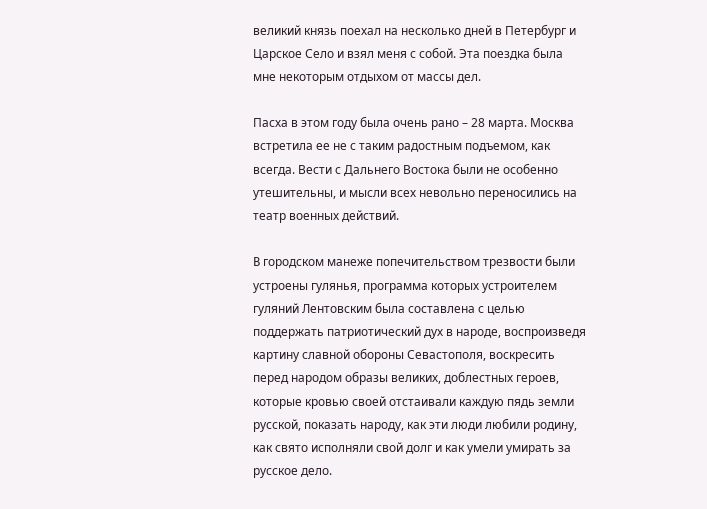великий князь поехал на несколько дней в Петербург и Царское Село и взял меня с собой. Эта поездка была мне некоторым отдыхом от массы дел.

Пасха в этом году была очень рано – 28 марта. Москва встретила ее не с таким радостным подъемом, как всегда. Вести с Дальнего Востока были не особенно утешительны, и мысли всех невольно переносились на театр военных действий.

B городском манеже попечительством трезвости были устроены гулянья, программа которых устроителем гуляний Лентовским была составлена с целью поддержать патриотический дух в народе, воспроизведя картину славной обороны Севастополя, воскресить перед народом образы великих, доблестных героев, которые кровью своей отстаивали каждую пядь земли русской, показать народу, как эти люди любили родину, как свято исполняли свой долг и как умели умирать за русское дело.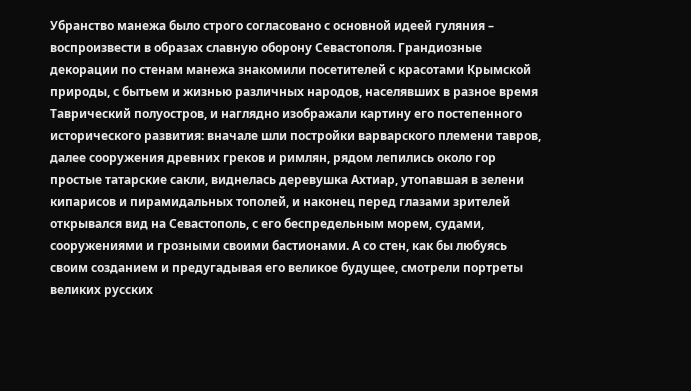Убранство манежа было строго согласовано с основной идеей гуляния – воспроизвести в образах славную оборону Севастополя. Грандиозные декорации по стенам манежа знакомили посетителей с красотами Крымской природы, с бытьем и жизнью различных народов, населявших в разное время Таврический полуостров, и наглядно изображали картину его постепенного исторического развития: вначале шли постройки варварского племени тавров, далее сооружения древних греков и римлян, рядом лепились около гор простые татарские сакли, виднелась деревушка Ахтиар, утопавшая в зелени кипарисов и пирамидальных тополей, и наконец перед глазами зрителей открывался вид на Севастополь, с его беспредельным морем, судами, сооружениями и грозными своими бастионами. А со стен, как бы любуясь своим созданием и предугадывая его великое будущее, смотрели портреты великих русских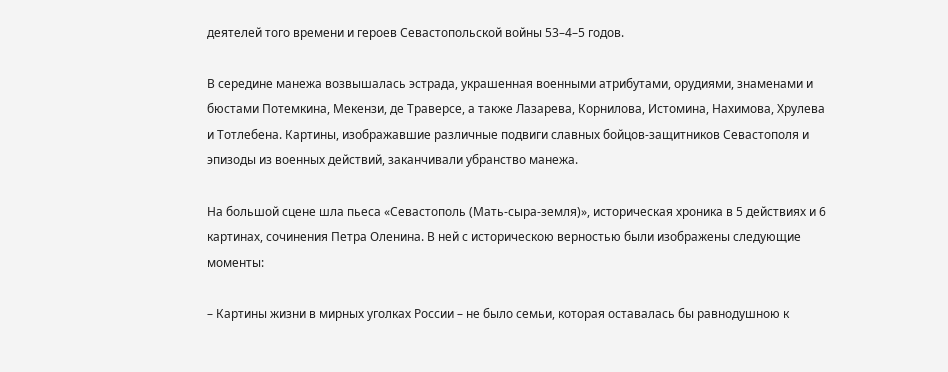деятелей того времени и героев Севастопольской войны 53–4–5 годов.

В середине манежа возвышалась эстрада, украшенная военными атрибутами, орудиями, знаменами и бюстами Потемкина, Мекензи, де Траверсе, а также Лазарева, Корнилова, Истомина, Нахимова, Хрулева и Тотлебена. Картины, изображавшие различные подвиги славных бойцов-защитников Севастополя и эпизоды из военных действий, заканчивали убранство манежа.

На большой сцене шла пьеса «Севастополь (Мать-сыра-земля)», историческая хроника в 5 действиях и 6 картинах, сочинения Петра Оленина. В ней с историческою верностью были изображены следующие моменты:

– Картины жизни в мирных уголках России – не было семьи, которая оставалась бы равнодушною к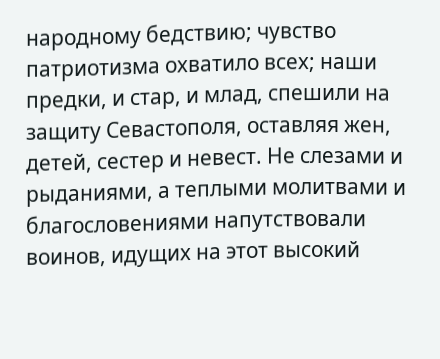народному бедствию; чувство патриотизма охватило всех; наши предки, и стар, и млад, спешили на защиту Севастополя, оставляя жен, детей, сестер и невест. Не слезами и рыданиями, а теплыми молитвами и благословениями напутствовали воинов, идущих на этот высокий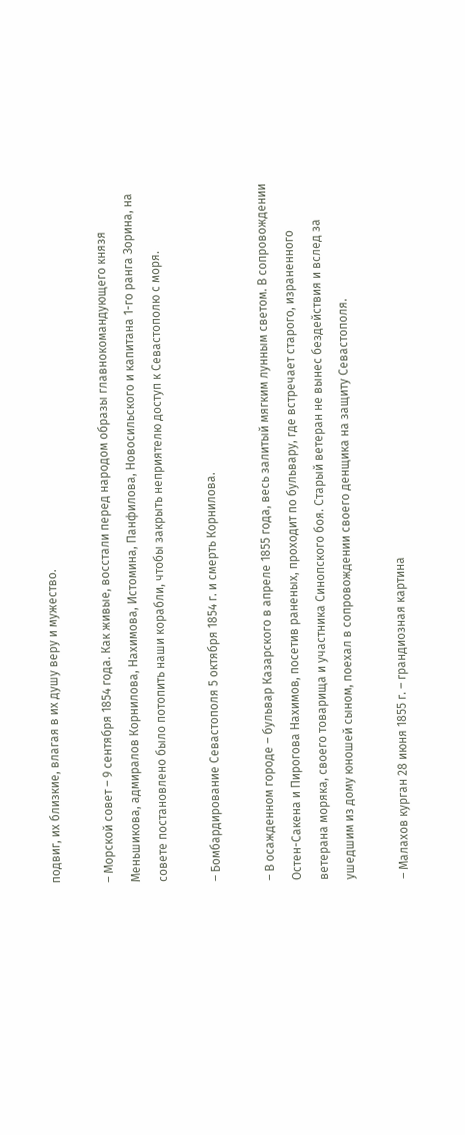подвиг, их близкие, влагая в их душу веру и мужество.

– Морской совет – 9 сентября 1854 года. Как живые, восстали перед народом образы главнокомандующего князя Меньшикова, адмиралов Корнилова, Нахимова, Истомина, Панфилова, Новосильского и капитана 1-го ранга Зорина, на совете постановлено было потопить наши корабли, чтобы закрыть неприятелю доступ к Севастополю с моря.

– Бомбардирование Севастополя 5 октября 1854 г. и смерть Корнилова.

– В осажденном городе – бульвар Казарского в апреле 1855 года, весь залитый мягким лунным светом. В сопровождении Остен-Сакена и Пирогова Нахимов, посетив раненых, проходит по бульвару, где встречает старого, израненного ветерана моряка, своего товарища и участника Синопского боя. Старый ветеран не вынес бездействия и вслед за ушедшим из дому юношей сыном, поехал в сопровождении своего денщика на защиту Севастополя.

– Малахов курган 28 июня 1855 г. – грандиозная картина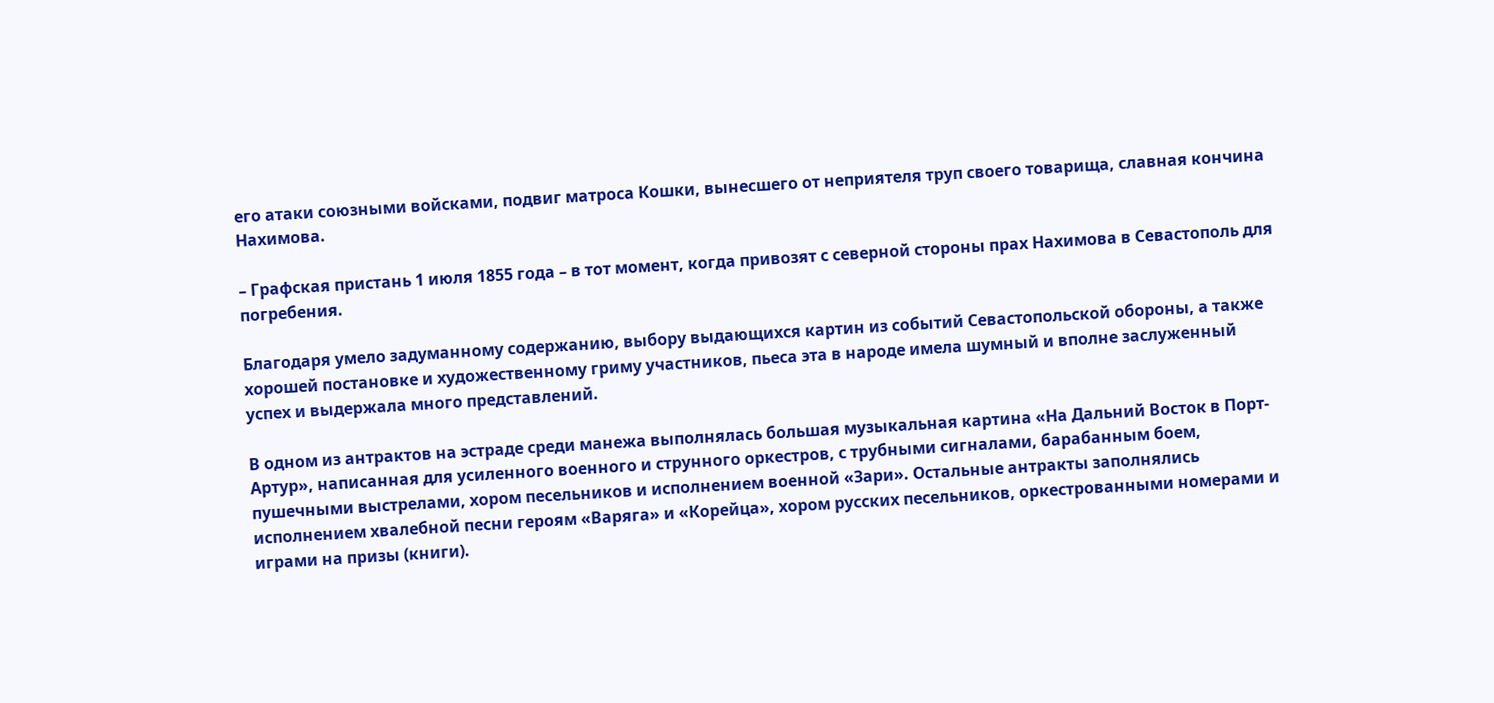его атаки союзными войсками, подвиг матроса Кошки, вынесшего от неприятеля труп своего товарища, славная кончина Нахимова.

– Графская пристань 1 июля 1855 года – в тот момент, когда привозят с северной стороны прах Нахимова в Севастополь для погребения.

Благодаря умело задуманному содержанию, выбору выдающихся картин из событий Севастопольской обороны, а также хорошей постановке и художественному гриму участников, пьеса эта в народе имела шумный и вполне заслуженный успех и выдержала много представлений.

В одном из антрактов на эстраде среди манежа выполнялась большая музыкальная картина «На Дальний Восток в Порт-Артур», написанная для усиленного военного и струнного оркестров, с трубными сигналами, барабанным боем, пушечными выстрелами, хором песельников и исполнением военной «Зари». Остальные антракты заполнялись исполнением хвалебной песни героям «Варяга» и «Корейца», хором русских песельников, оркестрованными номерами и играми на призы (книги).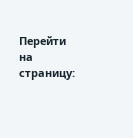Перейти на страницу: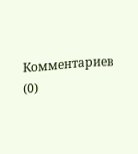Комментариев (0)